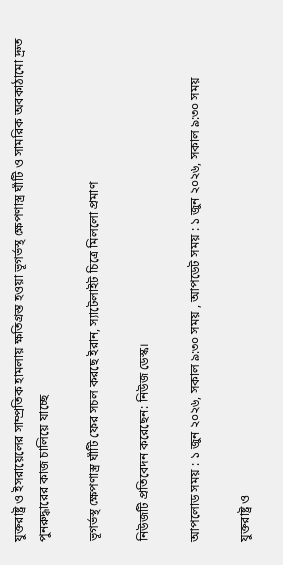যুক্তরাষ্ট্র ও ইসরায়েলের সাম্প্রতিক হামলায় ক্ষতিগ্রস্ত হওয়া ভূগর্ভস্থ ক্ষেপণাস্ত্র ঘাঁটি ও সামরিক অবকাঠামো দ্রুত পুনরুদ্ধারের কাজ চালিয়ে যাচ্ছে

ভূগর্ভস্থ ক্ষেপণাস্ত্র ঘাঁটি ফের সচল করছে ইরান, স্যাটেলাইট চিত্রে মিললো প্রমাণ

নিউজটি প্রতিবেদন করেছেন: নিউজ ডেস্ক।

আপলোড সময় : ১ জুন ২০২৬, সকাল ৯:৩০ সময় , আপডেট সময় : ১ জুন ২০২৬, সকাল ৯:৩০ সময়

যুক্তরাষ্ট্র ও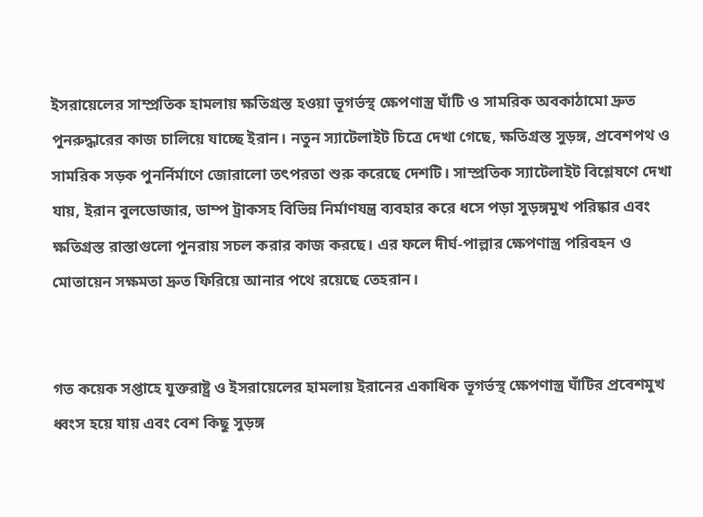ইসরায়েলের সাম্প্রতিক হামলায় ক্ষতিগ্রস্ত হওয়া ভূগর্ভস্থ ক্ষেপণাস্ত্র ঘাঁটি ও সামরিক অবকাঠামো দ্রুত পুনরুদ্ধারের কাজ চালিয়ে যাচ্ছে ইরান। নতুন স্যাটেলাইট চিত্রে দেখা গেছে, ক্ষতিগ্রস্ত সুড়ঙ্গ, প্রবেশপথ ও সামরিক সড়ক পুনর্নির্মাণে জোরালো তৎপরতা শুরু করেছে দেশটি। সাম্প্রতিক স্যাটেলাইট বিশ্লেষণে দেখা যায়, ইরান বুলডোজার, ডাম্প ট্রাকসহ বিভিন্ন নির্মাণযন্ত্র ব্যবহার করে ধসে পড়া সুড়ঙ্গমুখ পরিষ্কার এবং ক্ষতিগ্রস্ত রাস্তাগুলো পুনরায় সচল করার কাজ করছে। এর ফলে দীর্ঘ-পাল্লার ক্ষেপণাস্ত্র পরিবহন ও মোতায়েন সক্ষমতা দ্রুত ফিরিয়ে আনার পথে রয়েছে তেহরান।


গত কয়েক সপ্তাহে যুক্তরাষ্ট্র ও ইসরায়েলের হামলায় ইরানের একাধিক ভূগর্ভস্থ ক্ষেপণাস্ত্র ঘাঁটির প্রবেশমুখ ধ্বংস হয়ে যায় এবং বেশ কিছু সুড়ঙ্গ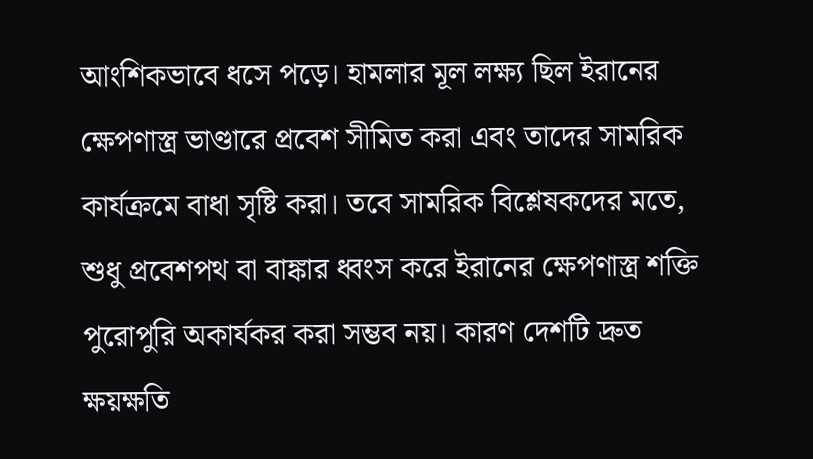আংশিকভাবে ধসে পড়ে। হামলার মূল লক্ষ্য ছিল ইরানের ক্ষেপণাস্ত্র ভাণ্ডারে প্রবেশ সীমিত করা এবং তাদের সামরিক কার্যক্রমে বাধা সৃষ্টি করা। তবে সামরিক বিশ্লেষকদের মতে, শুধু প্রবেশপথ বা বাঙ্কার ধ্বংস করে ইরানের ক্ষেপণাস্ত্র শক্তি পুরোপুরি অকার্যকর করা সম্ভব নয়। কারণ দেশটি দ্রুত ক্ষয়ক্ষতি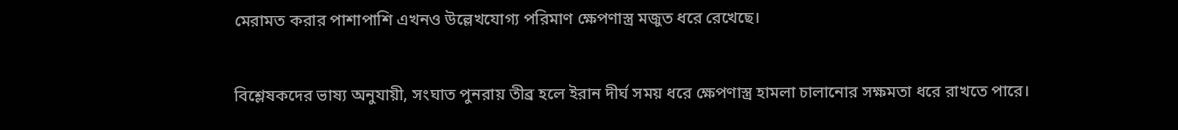মেরামত করার পাশাপাশি এখনও উল্লেখযোগ্য পরিমাণ ক্ষেপণাস্ত্র মজুত ধরে রেখেছে।


বিশ্লেষকদের ভাষ্য অনুযায়ী, সংঘাত পুনরায় তীব্র হলে ইরান দীর্ঘ সময় ধরে ক্ষেপণাস্ত্র হামলা চালানোর সক্ষমতা ধরে রাখতে পারে।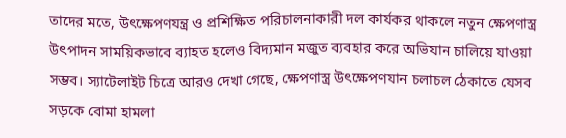তাদের মতে, উৎক্ষেপণযন্ত্র ও প্রশিক্ষিত পরিচালনাকারী দল কার্যকর থাকলে নতুন ক্ষেপণাস্ত্র উৎপাদন সাময়িকভাবে ব্যাহত হলেও বিদ্যমান মজুত ব্যবহার করে অভিযান চালিয়ে যাওয়া সম্ভব। স্যাটেলাইট চিত্রে আরও দেখা গেছে, ক্ষেপণাস্ত্র উৎক্ষেপণযান চলাচল ঠেকাতে যেসব সড়কে বোমা হামলা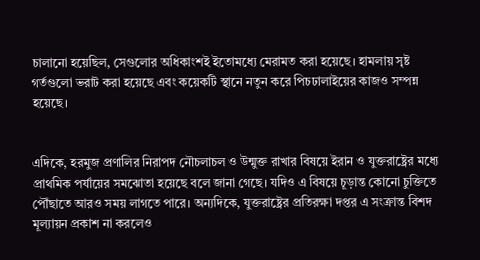চালানো হয়েছিল, সেগুলোর অধিকাংশই ইতোমধ্যে মেরামত করা হয়েছে। হামলায় সৃষ্ট গর্তগুলো ভরাট করা হয়েছে এবং কয়েকটি স্থানে নতুন করে পিচঢালাইয়ের কাজও সম্পন্ন হয়েছে।


এদিকে, হরমুজ প্রণালির নিরাপদ নৌচলাচল ও উন্মুক্ত রাখার বিষয়ে ইরান ও যুক্তরাষ্ট্রের মধ্যে প্রাথমিক পর্যায়ের সমঝোতা হয়েছে বলে জানা গেছে। যদিও এ বিষয়ে চূড়ান্ত কোনো চুক্তিতে পৌঁছাতে আরও সময় লাগতে পারে। অন্যদিকে, যুক্তরাষ্ট্রের প্রতিরক্ষা দপ্তর এ সংক্রান্ত বিশদ মূল্যায়ন প্রকাশ না করলেও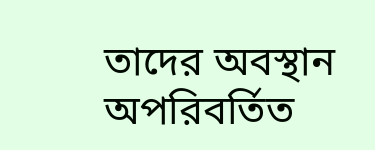তাদের অবস্থান অপরিবর্তিত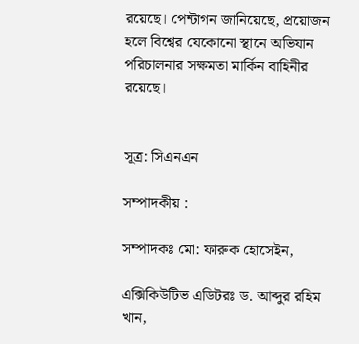রয়েছে। পেন্টাগন জানিয়েছে, প্রয়োজন হলে বিশ্বের যেকোনো স্থানে অভিযান পরিচালনার সক্ষমতা মার্কিন বাহিনীর রয়েছে।


সূত্র: সিএনএন

সম্পাদকীয় :

সম্পাদকঃ মো: ফারুক হোসেইন,

এক্সিকিউটিভ এডিটরঃ ড. আব্দুর রহিম খান,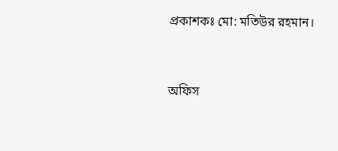প্রকাশকঃ মো: মতিউর রহমান।


অফিস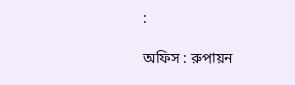:

অফিস : রুপায়ন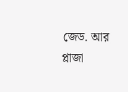জেড. আর প্লাজা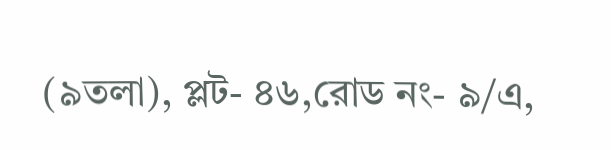(৯তলা), প্লট- ৪৬,রোড নং- ৯/এ,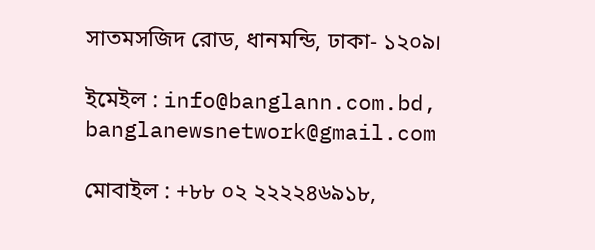সাতমসজিদ রোড, ধানমন্ডি, ঢাকা- ১২০৯।

ইমেইল : info@banglann.com.bd, banglanewsnetwork@gmail.com

মোবাইল : +৮৮ ০২ ২২২২৪৬৯১৮,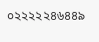০২২২২২৪৬৪৪৯